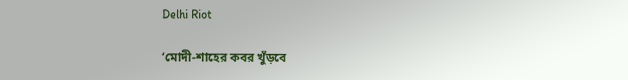Delhi Riot

‘মোদী-শাহের কবর খুঁড়বে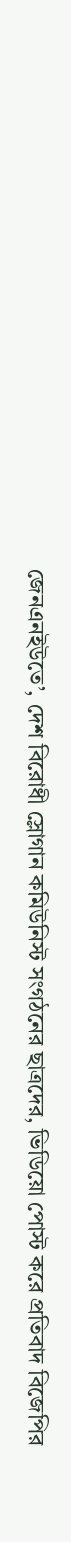জেনএনইউতে’, দেশ বিরোধী স্লোগান কমিউনিস্ট সংগঠনের ছাত্রদের, ভিডিয়ো পোস্ট করে প্রতিবাদ বিজেপির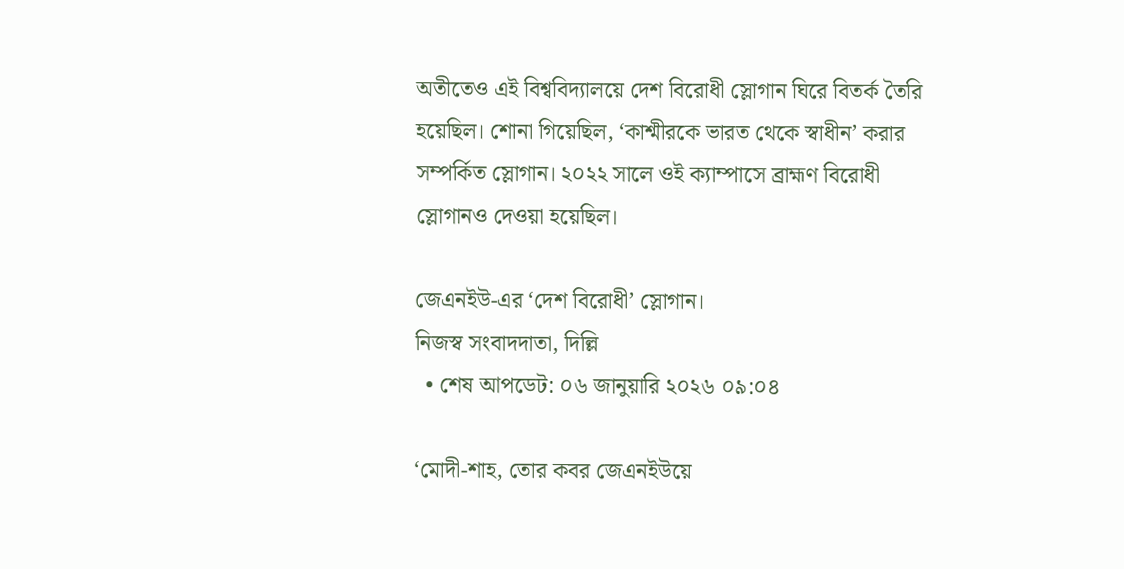অতীতেও এই বিশ্ববিদ্যালয়ে দেশ বিরোধী স্লোগান ঘিরে বিতর্ক তৈরি হয়েছিল। শোনা গিয়েছিল, ‘কাশ্মীরকে ভারত থেকে স্বাধীন’ করার সম্পর্কিত স্লোগান। ২০২২ সালে ওই ক‍্যাম্পাসে ব্রাহ্মণ বিরোধী স্লোগানও দেওয়া হয়েছিল।

জেএনইউ-এর ‘দেশ বিরোধী’ স্লোগান।
নিজস্ব সংবাদদাতা, দিল্লি
  • শেষ আপডেট: ০৬ জানুয়ারি ২০২৬ ০৯:০৪

‘মোদী-শাহ, তোর কবর জেএনইউয়ে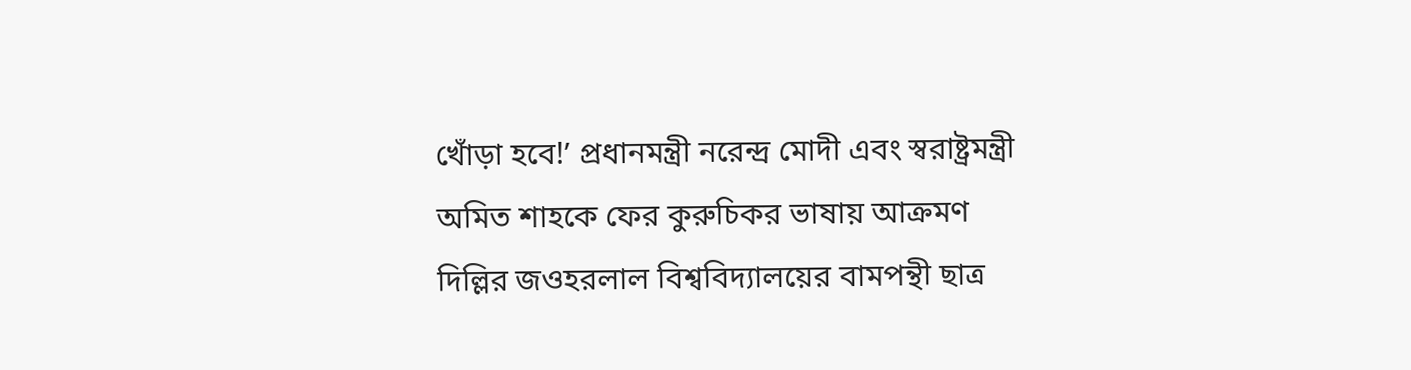খোঁড়া হবে!’ প্রধানমন্ত্রী নরেন্দ্র মোদী এবং স্বরাষ্ট্রমন্ত্রী অমিত শাহকে ফের কুরুচিকর ভাষায় আক্রমণ দিল্লির জওহরলাল বিশ্ববিদ্যালয়ের বামপন্থী ছাত্র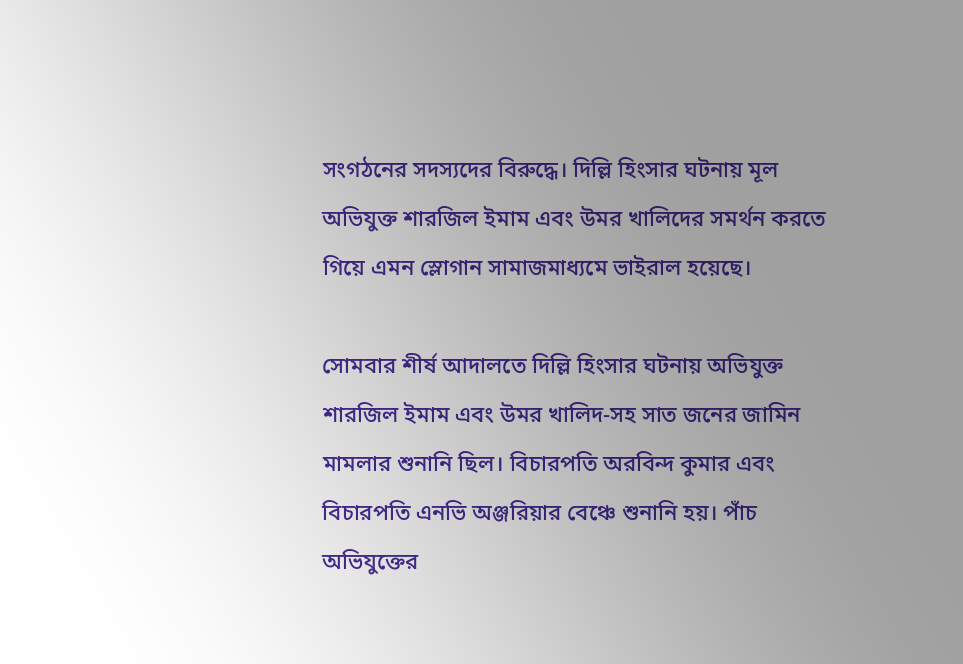সংগঠনের সদস্যদের বিরুদ্ধে। দিল্লি হিংসার ঘটনায় মূল অভিযুক্ত শারজিল ইমাম এবং উমর খালিদের সমর্থন করতে গিয়ে এমন স্লোগান সামাজমাধ‍্যমে ভাইরাল হয়েছে।

সোমবার শীর্ষ আদালতে দিল্লি হিংসার ঘটনায় অভিযুক্ত শারজিল ইমাম এবং উমর খালিদ-সহ সাত জনের জামিন মামলার শুনানি ছিল। বিচারপতি অরবিন্দ কুমার এবং বিচারপতি এনভি অঞ্জরিয়ার বেঞ্চে শুনানি হয়। পাঁচ অভিযুক্তের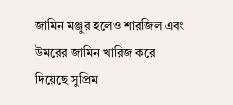জামিন মঞ্জুর হলেও শারজিল এবং উমরের জামিন খারিজ করে দিয়েছে সুপ্রিম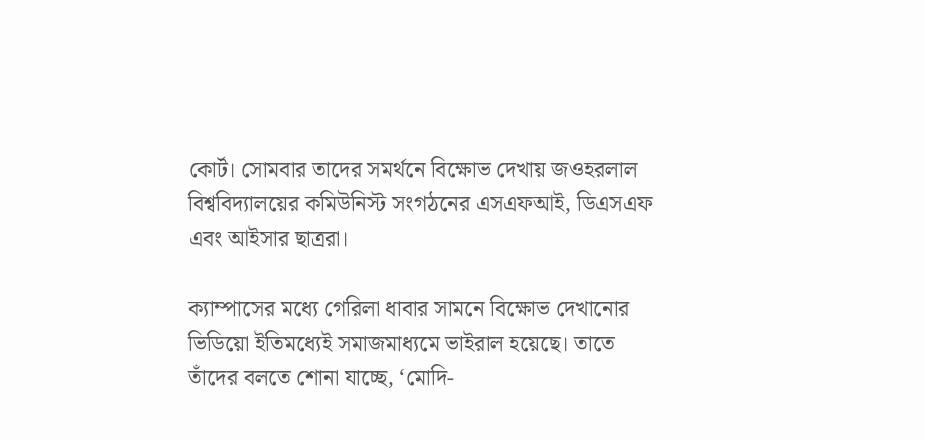কোর্ট। সোমবার তাদের সমর্থনে বিক্ষোভ দেখায় জওহরলাল বিশ্ববিদ্যালয়ের কমিউনিস্ট সংগঠনের এসএফআই, ডিএসএফ এবং আইসার ছাত্ররা।

ক‍্যাম্পাসের মধ্যে গেরিলা ধাবার সামনে বিক্ষোভ দেখানোর ভিডিয়ো ইতিমধ্যেই সমাজমাধ্যমে ভাইরাল হয়েছে। তাতে তাঁদের বলতে শোনা যাচ্ছে, ‘মোদি-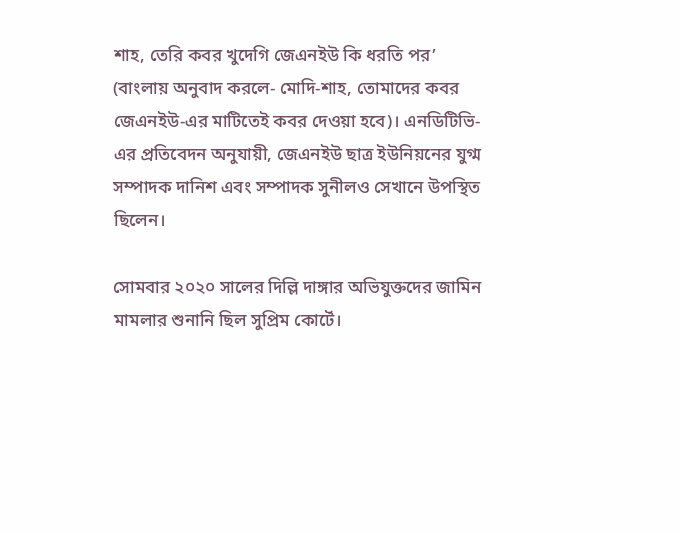শাহ, তেরি কবর খুদেগি জেএনইউ কি ধরতি পর’ (বাংলায় অনুবাদ করলে- মোদি-শাহ, তোমাদের কবর জেএনইউ-এর মাটিতেই কবর দেওয়া হবে)। এনডিটিভি-এর প্রতিবেদন অনুযায়ী, জেএনইউ ছাত্র ইউনিয়নের যুগ্ম সম্পাদক দানিশ এবং সম্পাদক সুনীলও সেখানে উপস্থিত ছিলেন।

সোমবার ২০২০ সালের দিল্লি দাঙ্গার অভিযুক্তদের জামিন মামলার শুনানি ছিল সুপ্রিম কোর্টে।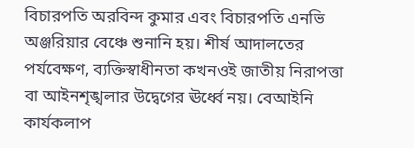বিচারপতি অরবিন্দ কুমার এবং বিচারপতি এনভি অঞ্জরিয়ার বেঞ্চে শুনানি হয়। শীর্ষ আদালতের পর্যবেক্ষণ, ব‍্যক্তিস্বাধীনতা কখনওই জাতীয় নিরাপত্তা বা আইনশৃঙ্খলার উদ্বেগের ঊর্ধ্বে নয়। বেআইনি কার্যকলাপ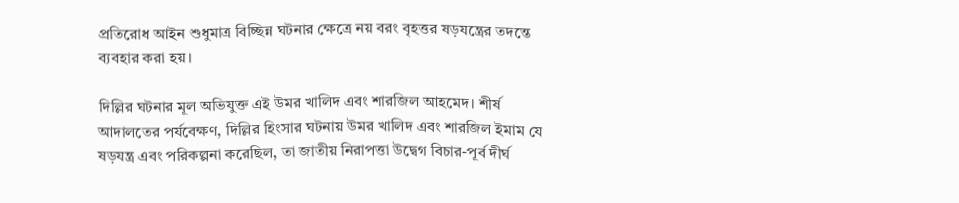প্রতিরোধ আইন শুধুমাত্র বিচ্ছিন্ন ঘটনার ক্ষেত্রে নয় বরং বৃহত্তর ষড়যন্ত্রের তদন্তে ব্যবহার করা হয়।

দিল্লির ঘটনার মূল অভিযুক্ত এই উমর খালিদ এবং শারজিল আহমেদ। শীর্ষ আদালতের পর্যবেক্ষণ, দিল্লির হিংসার ঘটনায় উমর খালিদ এবং শারজিল ইমাম যে ষড়যন্ত্র এবং পরিকল্পনা করেছিল, তা জাতীয় নিরাপত্তা উদ্বেগ বিচার-পূর্ব দীর্ঘ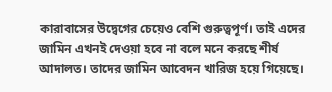কারাবাসের উদ্বেগের চেয়েও বেশি গুরুত্বপূর্ণ। তাই এদের জামিন এখনই দেওয়া হবে না বলে মনে করছে শীর্ষ আদালত। তাদের জামিন আবেদন খারিজ হয়ে গিয়েছে।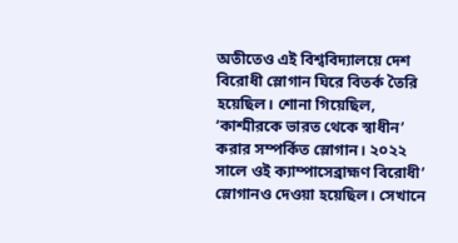অতীতেও এই বিশ্ববিদ্যালয়ে দেশ বিরোধী স্লোগান ঘিরে বিতর্ক তৈরি হয়েছিল। শোনা গিয়েছিল, ‘কাশ্মীরকে ভারত থেকে স্বাধীন’ করার সম্পর্কিত স্লোগান। ২০২২ সালে ওই ক‍্যাম্পাসেব্রাহ্মণ বিরোধী’ স্লোগানও দেওয়া হয়েছিল। সেখানে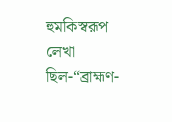হুমকিস্বরূপ লেখা ছিল-“ব্রাহ্মণ-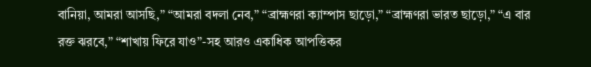বানিয়া, আমরা আসছি,” “আমরা বদলা নেব,” “ব্রাহ্মণরা ক্যাম্পাস ছাড়ো,” “ব্রাহ্মণরা ভারত ছাড়ো,” “এ বার রক্ত ঝরবে,” “শাখায় ফিরে যাও”-সহ আরও একাধিক আপত্তিকর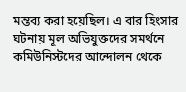মন্তব্য করা হয়েছিল। এ বার হিংসার ঘটনায় মূল অভিযুক্তদের সমর্থনে কমিউনিস্টদের আন্দোলন থেকে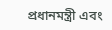প্রধানমন্ত্রী এবং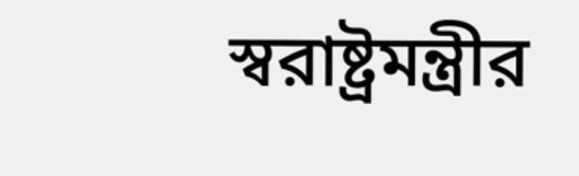স্বরাষ্ট্রমন্ত্রীর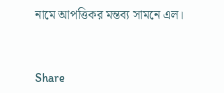নামে আপত্তিকর মন্তব্য সামনে এল।


Share